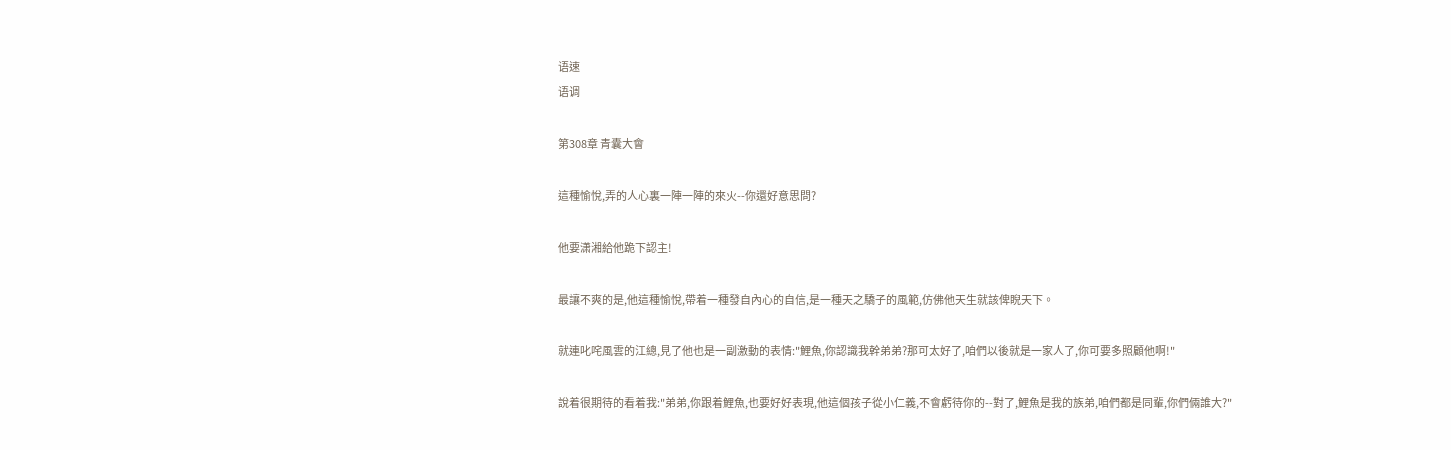语速
语调

第308章 青囊大會

這種愉悅,弄的人心裏一陣一陣的來火--你還好意思問?

他要潇湘給他跪下認主!

最讓不爽的是,他這種愉悅,帶着一種發自內心的自信,是一種天之驕子的風範,仿佛他天生就該俾睨天下。

就連叱咤風雲的江總,見了他也是一副激動的表情:"鯉魚,你認識我幹弟弟?那可太好了,咱們以後就是一家人了,你可要多照顧他啊!"

說着很期待的看着我:"弟弟,你跟着鯉魚,也要好好表現,他這個孩子從小仁義,不會虧待你的--對了,鯉魚是我的族弟,咱們都是同輩,你們倆誰大?"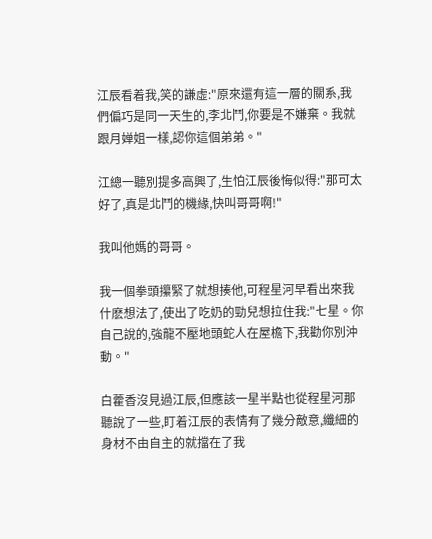江辰看着我,笑的謙虛:"原來還有這一層的關系,我們偏巧是同一天生的,李北鬥,你要是不嫌棄。我就跟月婵姐一樣,認你這個弟弟。"

江總一聽別提多高興了,生怕江辰後悔似得:"那可太好了,真是北鬥的機緣,快叫哥哥啊!"

我叫他媽的哥哥。

我一個拳頭攥緊了就想揍他,可程星河早看出來我什麽想法了,使出了吃奶的勁兒想拉住我:"七星。你自己說的,強龍不壓地頭蛇人在屋檐下,我勸你別沖動。"

白藿香沒見過江辰,但應該一星半點也從程星河那聽說了一些,盯着江辰的表情有了幾分敵意,纖細的身材不由自主的就擋在了我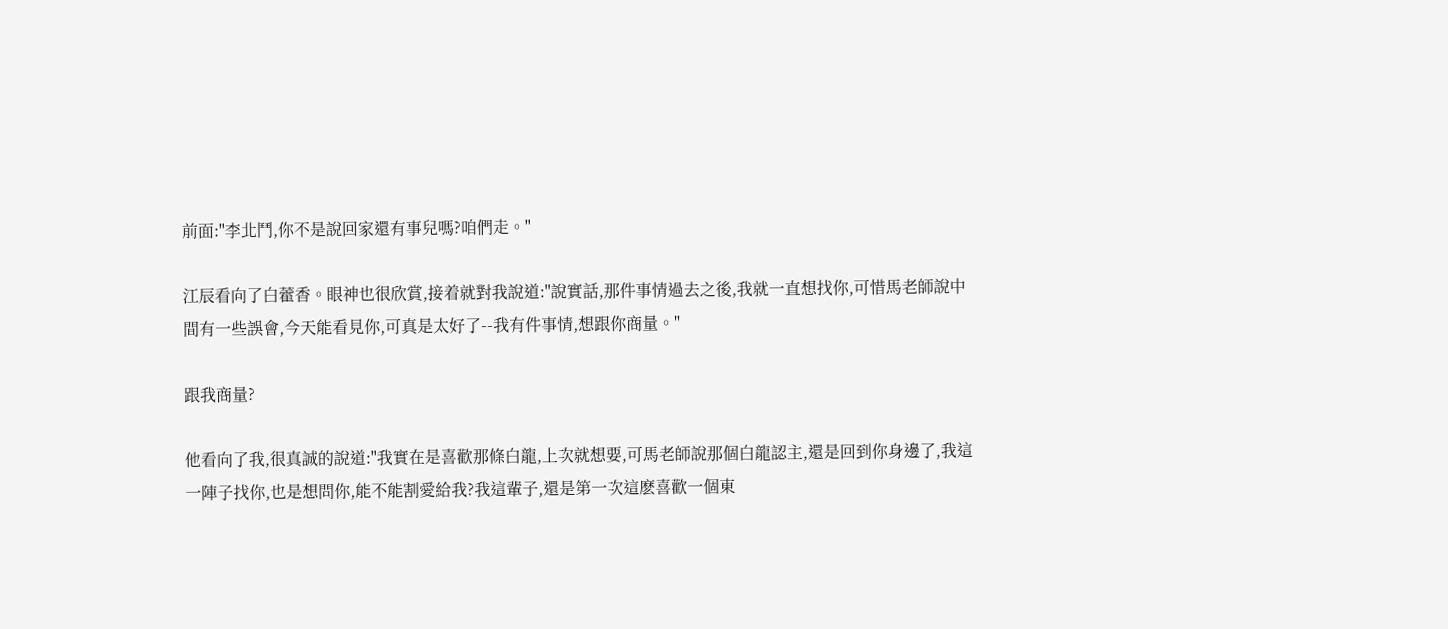前面:"李北鬥,你不是說回家還有事兒嗎?咱們走。"

江辰看向了白藿香。眼神也很欣賞,接着就對我說道:"說實話,那件事情過去之後,我就一直想找你,可惜馬老師說中間有一些誤會,今天能看見你,可真是太好了--我有件事情,想跟你商量。"

跟我商量?

他看向了我,很真誠的說道:"我實在是喜歡那條白龍,上次就想要,可馬老師說那個白龍認主,還是回到你身邊了,我這一陣子找你,也是想問你,能不能割愛給我?我這輩子,還是第一次這麽喜歡一個東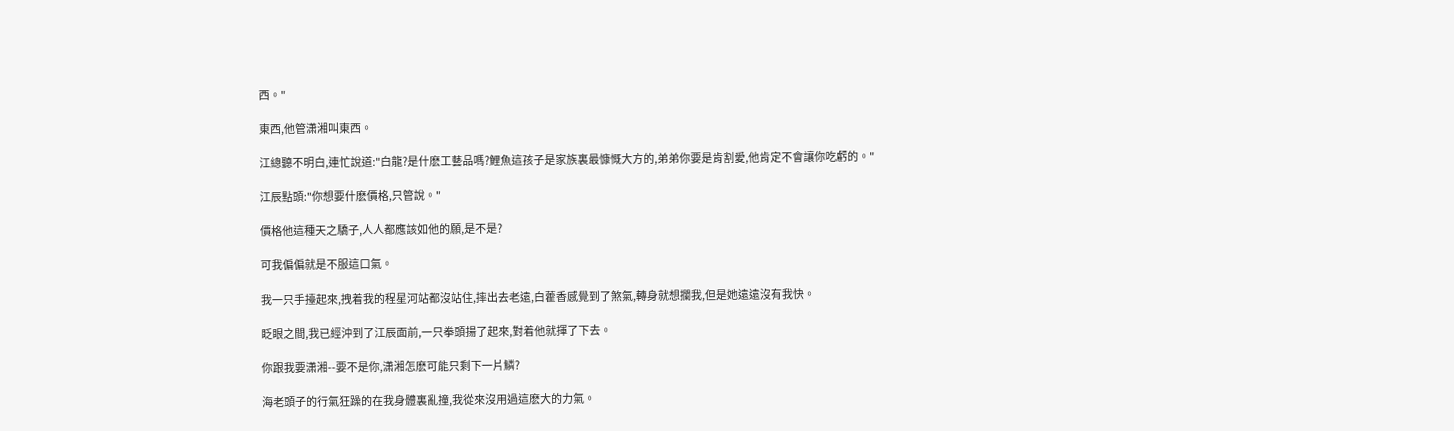西。"

東西,他管潇湘叫東西。

江總聽不明白,連忙說道:"白龍?是什麽工藝品嗎?鯉魚這孩子是家族裏最慷慨大方的,弟弟你要是肯割愛,他肯定不會讓你吃虧的。"

江辰點頭:"你想要什麽價格,只管說。"

價格他這種天之驕子,人人都應該如他的願,是不是?

可我偏偏就是不服這口氣。

我一只手擡起來,拽着我的程星河站都沒站住,摔出去老遠,白藿香感覺到了煞氣,轉身就想攔我,但是她遠遠沒有我快。

眨眼之間,我已經沖到了江辰面前,一只拳頭揚了起來,對着他就揮了下去。

你跟我要潇湘--要不是你,潇湘怎麽可能只剩下一片鱗?

海老頭子的行氣狂躁的在我身體裏亂撞,我從來沒用過這麽大的力氣。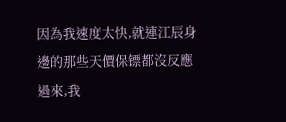因為我速度太快,就連江辰身邊的那些天價保镖都沒反應過來,我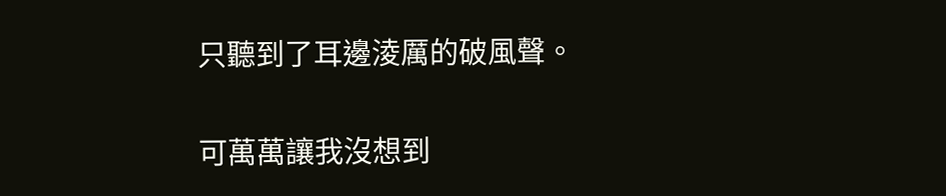只聽到了耳邊淩厲的破風聲。

可萬萬讓我沒想到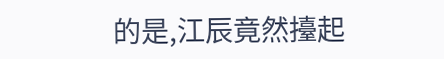的是,江辰竟然擡起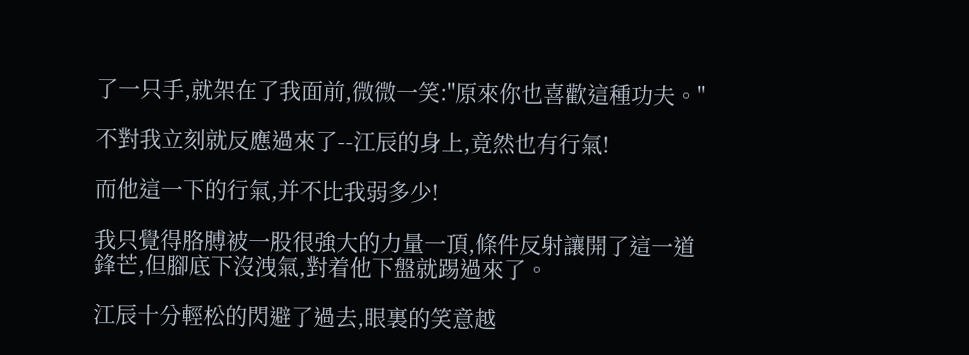了一只手,就架在了我面前,微微一笑:"原來你也喜歡這種功夫。"

不對我立刻就反應過來了--江辰的身上,竟然也有行氣!

而他這一下的行氣,并不比我弱多少!

我只覺得胳膊被一股很強大的力量一頂,條件反射讓開了這一道鋒芒,但腳底下沒洩氣,對着他下盤就踢過來了。

江辰十分輕松的閃避了過去,眼裏的笑意越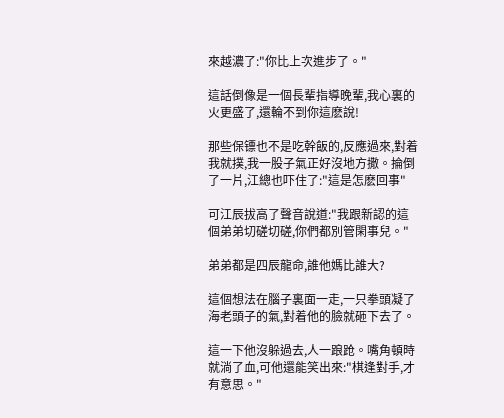來越濃了:"你比上次進步了。"

這話倒像是一個長輩指導晚輩,我心裏的火更盛了,還輪不到你這麽說!

那些保镖也不是吃幹飯的,反應過來,對着我就撲,我一股子氣正好沒地方撒。掄倒了一片,江總也吓住了:"這是怎麽回事"

可江辰拔高了聲音說道:"我跟新認的這個弟弟切磋切磋,你們都別管閑事兒。"

弟弟都是四辰龍命,誰他媽比誰大?

這個想法在腦子裏面一走,一只拳頭凝了海老頭子的氣,對着他的臉就砸下去了。

這一下他沒躲過去,人一踉跄。嘴角頓時就淌了血,可他還能笑出來:"棋逢對手,才有意思。"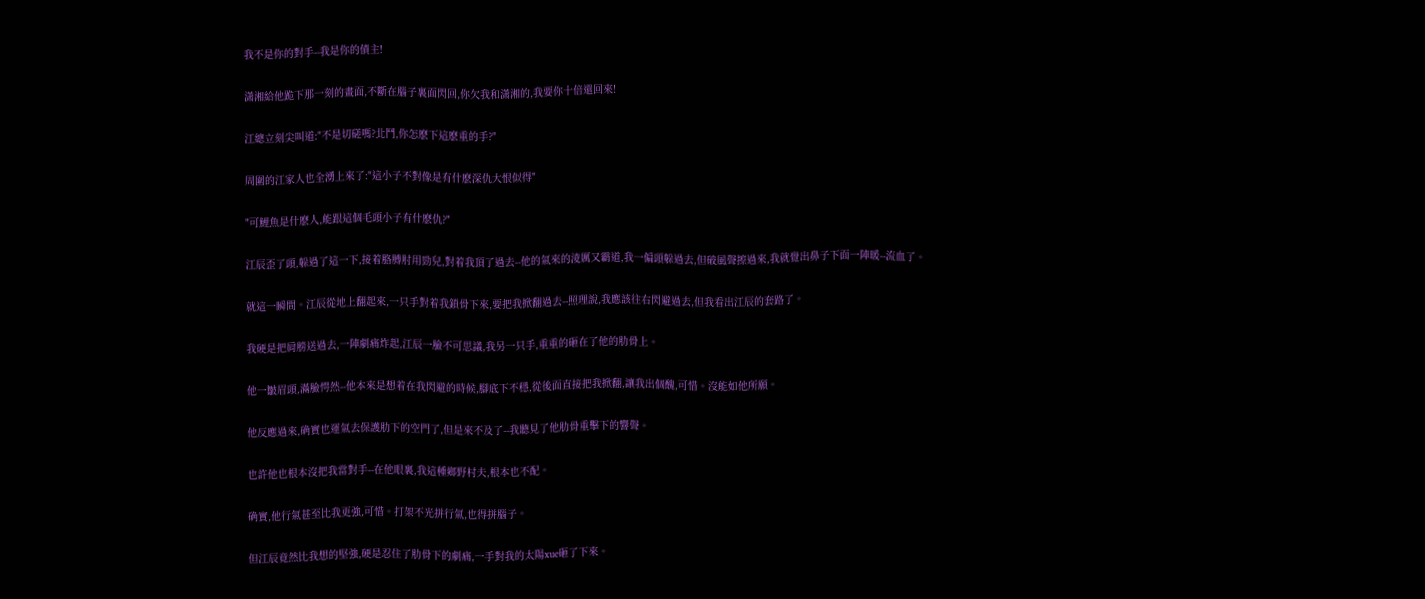我不是你的對手--我是你的債主!

潇湘給他跪下那一刻的畫面,不斷在腦子裏面閃回,你欠我和潇湘的,我要你十倍還回來!

江總立刻尖叫道:"不是切磋嗎?北鬥,你怎麽下這麽重的手?"

周圍的江家人也全湧上來了:"這小子不對像是有什麽深仇大恨似得"

"可鯉魚是什麽人,能跟這個毛頭小子有什麽仇?"

江辰歪了頭,躲過了這一下,接着胳膊肘用勁兒,對着我頂了過去--他的氣來的淩厲又霸道,我一偏頭躲過去,但破風聲擦過來,我就覺出鼻子下面一陣暖--流血了。

就這一瞬間。江辰從地上翻起來,一只手對着我鎖骨下來,要把我掀翻過去--照理說,我應該往右閃避過去,但我看出江辰的套路了。

我硬是把肩膀送過去,一陣劇痛炸起,江辰一臉不可思議,我另一只手,重重的砸在了他的肋骨上。

他一皺眉頭,滿臉愕然--他本來是想着在我閃避的時候,腳底下不穩,從後面直接把我掀翻,讓我出個醜,可惜。沒能如他所願。

他反應過來,确實也運氣去保護肋下的空門了,但是來不及了--我聽見了他肋骨重擊下的響聲。

也許他也根本沒把我當對手--在他眼裏,我這種鄉野村夫,根本也不配。

确實,他行氣甚至比我更強,可惜。打架不光拼行氣,也得拼腦子。

但江辰竟然比我想的堅強,硬是忍住了肋骨下的劇痛,一手對我的太陽xue砸了下來。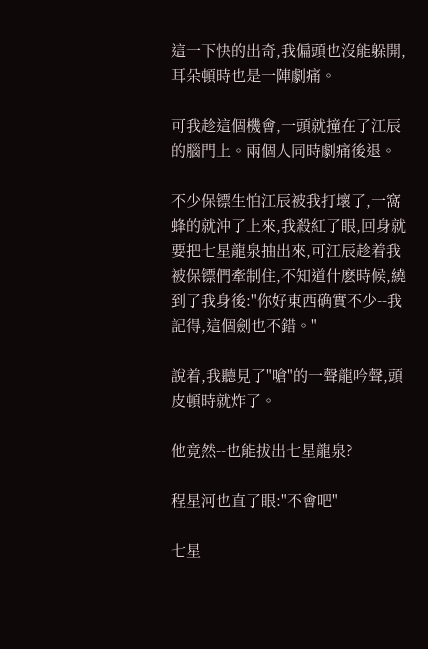這一下快的出奇,我偏頭也沒能躲開,耳朵頓時也是一陣劇痛。

可我趁這個機會,一頭就撞在了江辰的腦門上。兩個人同時劇痛後退。

不少保镖生怕江辰被我打壞了,一窩蜂的就沖了上來,我殺紅了眼,回身就要把七星龍泉抽出來,可江辰趁着我被保镖們牽制住,不知道什麽時候,繞到了我身後:"你好東西确實不少--我記得,這個劍也不錯。"

說着,我聽見了"嗆"的一聲龍吟聲,頭皮頓時就炸了。

他竟然--也能拔出七星龍泉?

程星河也直了眼:"不會吧"

七星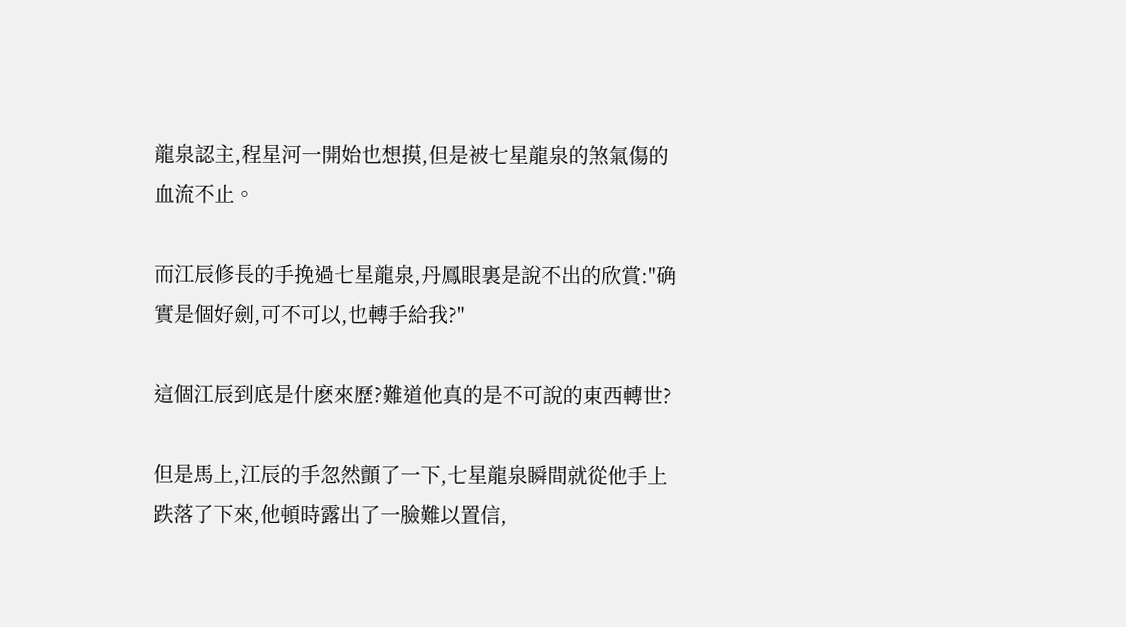龍泉認主,程星河一開始也想摸,但是被七星龍泉的煞氣傷的血流不止。

而江辰修長的手挽過七星龍泉,丹鳳眼裏是說不出的欣賞:"确實是個好劍,可不可以,也轉手給我?"

這個江辰到底是什麽來歷?難道他真的是不可說的東西轉世?

但是馬上,江辰的手忽然顫了一下,七星龍泉瞬間就從他手上跌落了下來,他頓時露出了一臉難以置信,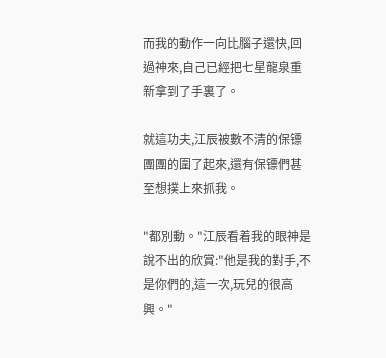而我的動作一向比腦子還快,回過神來,自己已經把七星龍泉重新拿到了手裏了。

就這功夫,江辰被數不清的保镖團團的圍了起來,還有保镖們甚至想撲上來抓我。

"都別動。"江辰看着我的眼神是說不出的欣賞:"他是我的對手,不是你們的,這一次,玩兒的很高興。"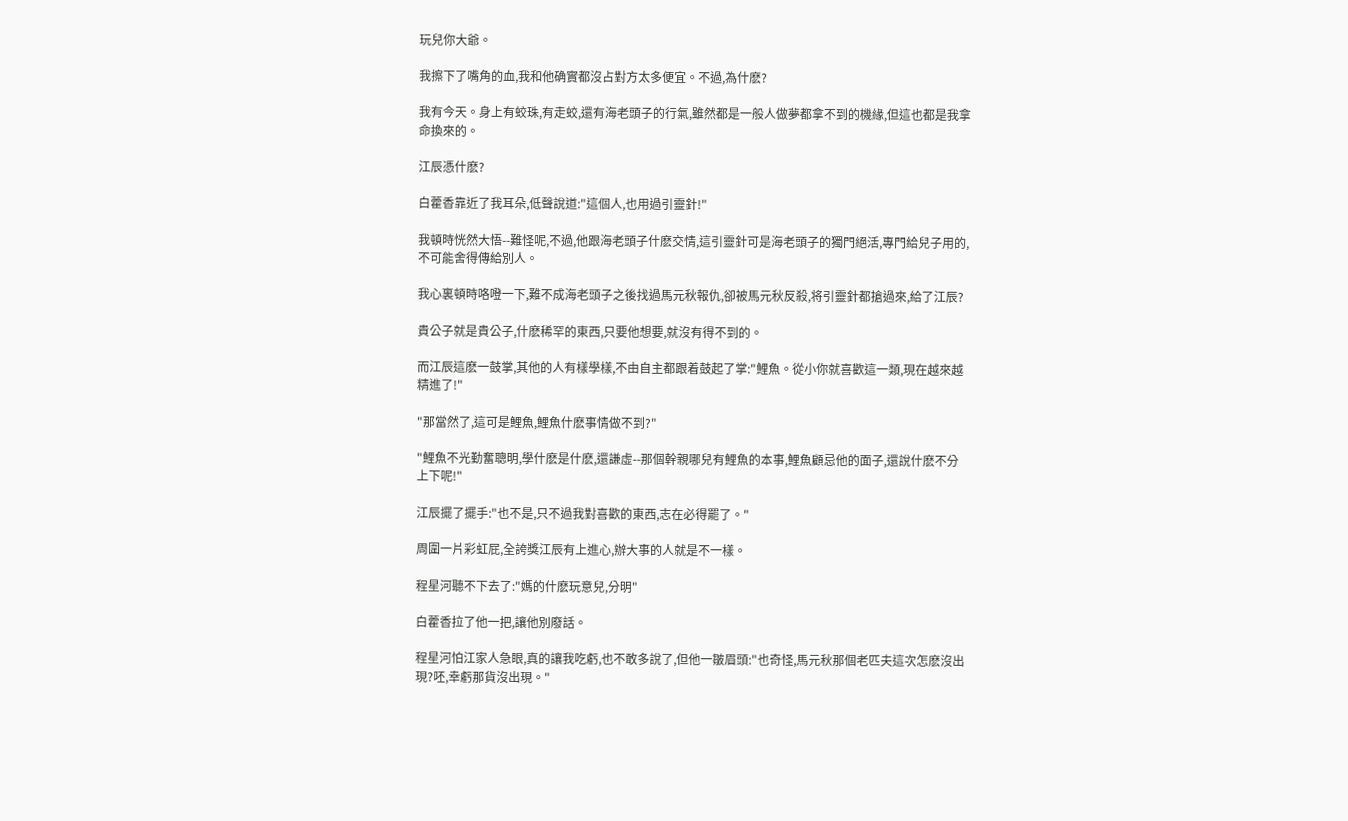玩兒你大爺。

我擦下了嘴角的血,我和他确實都沒占對方太多便宜。不過,為什麽?

我有今天。身上有蛟珠,有走蛟,還有海老頭子的行氣,雖然都是一般人做夢都拿不到的機緣,但這也都是我拿命換來的。

江辰憑什麽?

白藿香靠近了我耳朵,低聲說道:"這個人,也用過引靈針!"

我頓時恍然大悟--難怪呢,不過,他跟海老頭子什麽交情,這引靈針可是海老頭子的獨門絕活,專門給兒子用的,不可能舍得傳給別人。

我心裏頓時咯噔一下,難不成海老頭子之後找過馬元秋報仇,卻被馬元秋反殺,将引靈針都搶過來,給了江辰?

貴公子就是貴公子,什麽稀罕的東西,只要他想要,就沒有得不到的。

而江辰這麽一鼓掌,其他的人有樣學樣,不由自主都跟着鼓起了掌:"鯉魚。從小你就喜歡這一類,現在越來越精進了!"

"那當然了,這可是鯉魚,鯉魚什麽事情做不到?"

"鯉魚不光勤奮聰明,學什麽是什麽,還謙虛--那個幹親哪兒有鯉魚的本事,鯉魚顧忌他的面子,還說什麽不分上下呢!"

江辰擺了擺手:"也不是,只不過我對喜歡的東西,志在必得罷了。"

周圍一片彩虹屁,全誇獎江辰有上進心,辦大事的人就是不一樣。

程星河聽不下去了:"媽的什麽玩意兒,分明"

白藿香拉了他一把,讓他別廢話。

程星河怕江家人急眼,真的讓我吃虧,也不敢多說了,但他一皺眉頭:"也奇怪,馬元秋那個老匹夫這次怎麽沒出現?呸,幸虧那貨沒出現。"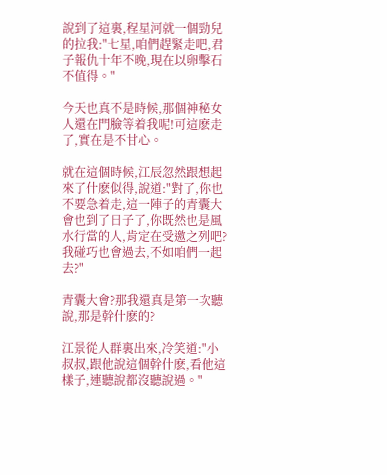說到了這裏,程星河就一個勁兒的拉我:"七星,咱們趕緊走吧,君子報仇十年不晚,現在以卵擊石不值得。"

今天也真不是時候,那個神秘女人還在門臉等着我呢!可這麽走了,實在是不甘心。

就在這個時候,江辰忽然跟想起來了什麽似得,說道:"對了,你也不要急着走,這一陣子的青囊大會也到了日子了,你既然也是風水行當的人,肯定在受邀之列吧?我碰巧也會過去,不如咱們一起去?"

青囊大會?那我還真是第一次聽說,那是幹什麽的?

江景從人群裏出來,冷笑道:"小叔叔,跟他說這個幹什麽,看他這樣子,連聽說都沒聽說過。"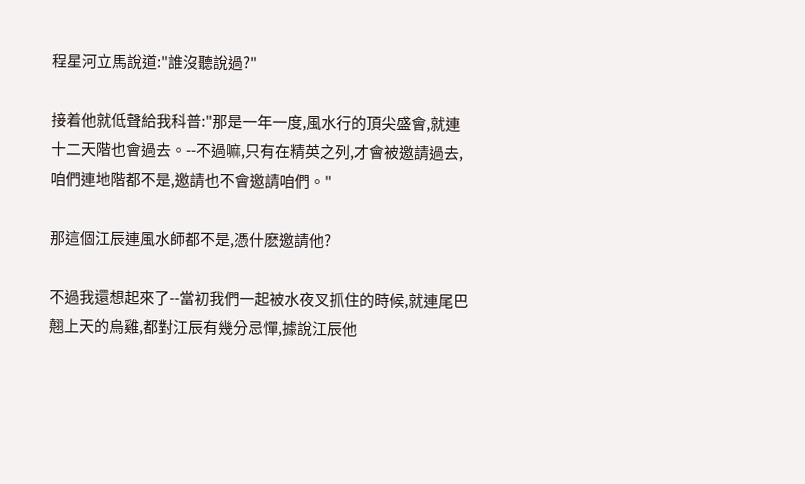程星河立馬說道:"誰沒聽說過?"

接着他就低聲給我科普:"那是一年一度,風水行的頂尖盛會,就連十二天階也會過去。--不過嘛,只有在精英之列,才會被邀請過去,咱們連地階都不是,邀請也不會邀請咱們。"

那這個江辰連風水師都不是,憑什麽邀請他?

不過我還想起來了--當初我們一起被水夜叉抓住的時候,就連尾巴翹上天的烏雞,都對江辰有幾分忌憚,據說江辰他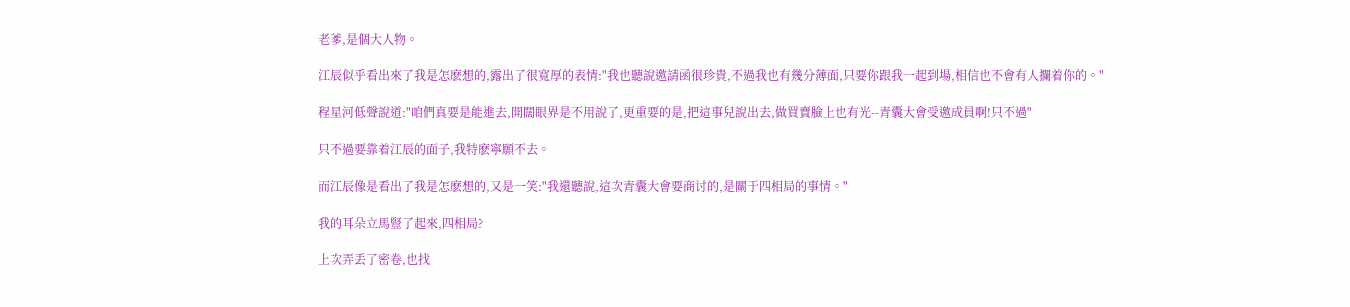老爹,是個大人物。

江辰似乎看出來了我是怎麽想的,露出了很寬厚的表情:"我也聽說邀請函很珍貴,不過我也有幾分薄面,只要你跟我一起到場,相信也不會有人攔着你的。"

程星河低聲說道:"咱們真要是能進去,開闊眼界是不用說了,更重要的是,把這事兒說出去,做買賣臉上也有光--青囊大會受邀成員啊!只不過"

只不過要靠着江辰的面子,我特麽寧願不去。

而江辰像是看出了我是怎麽想的,又是一笑:"我還聽說,這次青囊大會要商讨的,是關于四相局的事情。"

我的耳朵立馬豎了起來,四相局?

上次弄丢了密卷,也找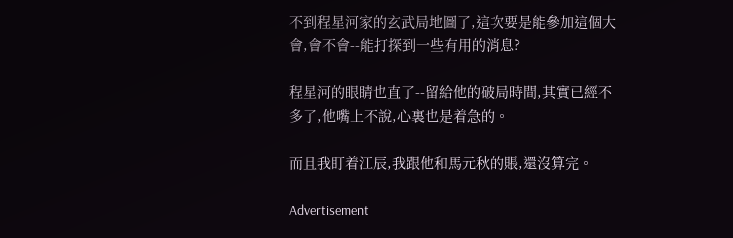不到程星河家的玄武局地圖了,這次要是能參加這個大會,會不會--能打探到一些有用的消息?

程星河的眼睛也直了--留給他的破局時間,其實已經不多了,他嘴上不說,心裏也是着急的。

而且我盯着江辰,我跟他和馬元秋的賬,還沒算完。

Advertisement